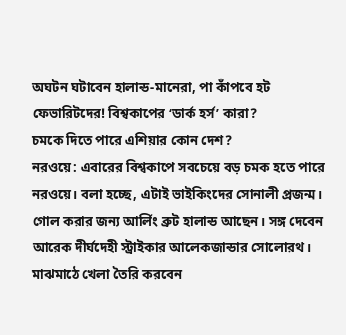অঘটন ঘটাবেন হালান্ড-মানেরা, পা কাঁপবে হট ফেভারিটদের! বিশ্বকাপের ‘ডার্ক হর্স’ কারা?
চমকে দিতে পারে এশিয়ার কোন দেশ?
নরওয়ে: এবারের বিশ্বকাপে সবচেয়ে বড় চমক হতে পারে নরওয়ে। বলা হচ্ছে, এটাই ভাইকিংদের সোনালী প্রজন্ম। গোল করার জন্য আর্লিং ব্রুট হালান্ড আছেন। সঙ্গ দেবেন আরেক দীর্ঘদেহী স্ট্রাইকার আলেকজান্ডার সোলোরথ। মাঝমাঠে খেলা তৈরি করবেন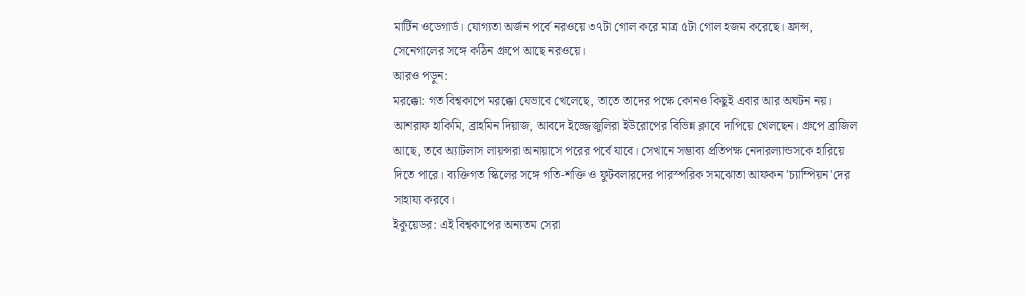মার্টিন ওডেগার্ড। যোগ্যতা অর্জন পর্বে নরওয়ে ৩৭টা গোল করে মাত্র ৫টা গোল হজম করেছে। ফ্রান্স, সেনেগালের সঙ্গে কঠিন গ্রুপে আছে নরওয়ে।
আরও পড়ুন:
মরক্কো: গত বিশ্বকাপে মরক্কো যেভাবে খেলেছে, তাতে তাদের পক্ষে কোনও কিছুই এবার আর অঘটন নয়। আশরাফ হাকিমি, ব্রাহমিন দিয়াজ, আবদে ইজ্জেজুলিরা ইউরোপের বিভিন্ন ক্লাবে দাপিয়ে খেলছেন। গ্রুপে ব্রাজিল আছে, তবে অ্যাটলাস লায়ন্সরা অনায়াসে পরের পর্বে যাবে। সেখানে সম্ভাব্য প্রতিপক্ষ নেদারল্যান্ডসকে হারিয়ে দিতে পারে। ব্যক্তিগত স্কিলের সঙ্গে গতি-শক্তি ও ফুটবলারদের পারস্পরিক সমঝোতা আফকন 'চ্যাম্পিয়ন'দের সাহায্য করবে।
ইকুয়েডর: এই বিশ্বকাপের অন্যতম সেরা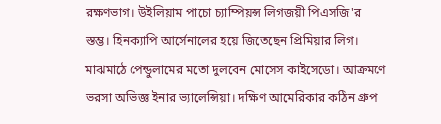রক্ষণভাগ। উইলিয়াম পাচো চ্যাম্পিয়ন্স লিগজয়ী পিএসজি'র স্তম্ভ। হিনক্যাপি আর্সেনালের হয়ে জিতেছেন প্রিমিয়ার লিগ। মাঝমাঠে পেন্ডুলামের মতো দুলবেন মোসেস কাইসেডো। আক্রমণে ভরসা অভিজ্ঞ ইনার ভ্যালেন্সিয়া। দক্ষিণ আমেরিকার কঠিন গ্রুপ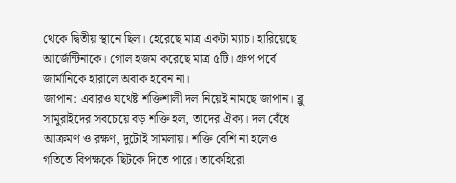থেকে দ্বিতীয় স্থানে ছিল। হেরেছে মাত্র একটা ম্যাচ। হারিয়েছে আর্জেন্টিনাকে। গোল হজম করেছে মাত্র ৫টি। গ্রুপ পর্বে জার্মানিকে হারালে অবাক হবেন না।
জাপান: এবারও যথেষ্ট শক্তিশালী দল নিয়েই নামছে জাপান। ব্লু সামুরাইদের সবচেয়ে বড় শক্তি হল, তাদের ঐক্য। দল বেঁধে আক্রমণ ও রক্ষণ, দুটোই সামলায়। শক্তি বেশি না হলেও গতিতে বিপক্ষকে ছিটকে দিতে পারে। তাকেহিরো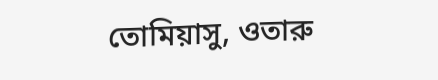তোমিয়াসু, ওতারু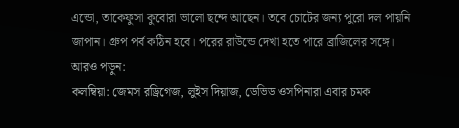এন্ডো, তাকেফুসা কুবোরা ভালো ছন্দে আছেন। তবে চোটের জন্য পুরো দল পায়নি জাপান। গ্রুপ পর্ব কঠিন হবে। পরের রাউন্ডে দেখা হতে পারে ব্রাজিলের সঙ্গে।
আরও পড়ুন:
কলম্বিয়া: জেমস রড্রিগেজ, লুইস দিয়াজ, ডেভিড ওসপিনারা এবার চমক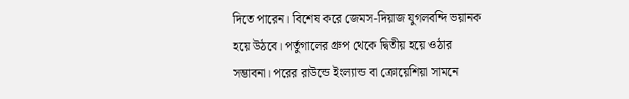দিতে পারেন। বিশেষ করে জেমস-দিয়াজ যুগলবন্দি ভয়ানক হয়ে উঠবে। পর্তুগালের গ্রুপ থেকে দ্বিতীয় হয়ে ওঠার সম্ভাবনা। পরের রাউন্ডে ইংল্যান্ড বা ক্রোয়েশিয়া সামনে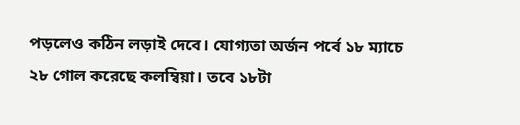পড়লেও কঠিন লড়াই দেবে। যোগ্যতা অর্জন পর্বে ১৮ ম্যাচে ২৮ গোল করেছে কলম্বিয়া। তবে ১৮টা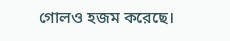গোলও হজম করেছে।